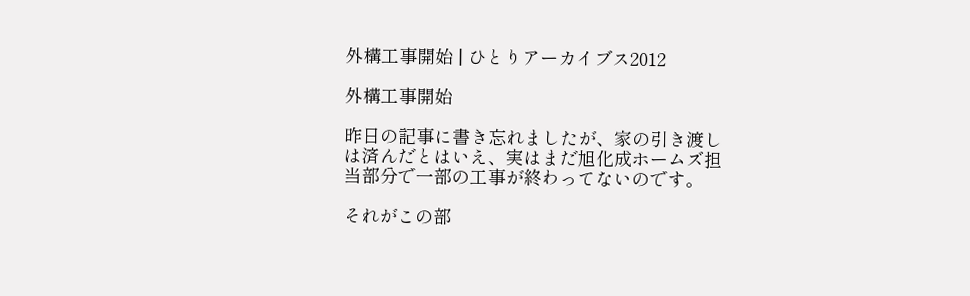外構工事開始 | ひとりアーカイブス2012

外構工事開始

昨日の記事に書き忘れましたが、家の引き渡しは済んだとはいえ、実はまだ旭化成ホームズ担当部分で一部の工事が終わってないのです。

それがこの部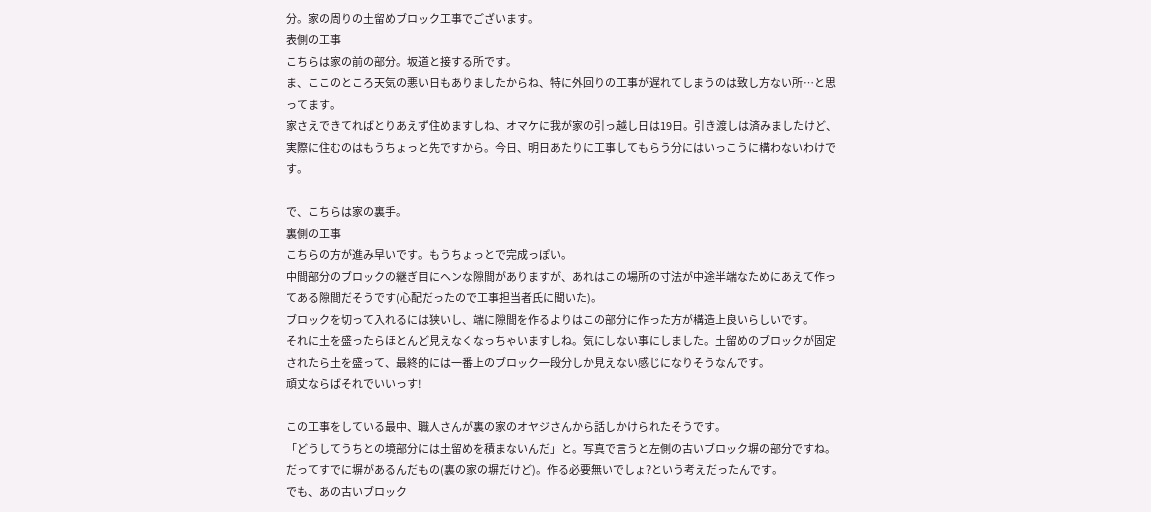分。家の周りの土留めブロック工事でございます。
表側の工事
こちらは家の前の部分。坂道と接する所です。
ま、ここのところ天気の悪い日もありましたからね、特に外回りの工事が遅れてしまうのは致し方ない所…と思ってます。
家さえできてればとりあえず住めますしね、オマケに我が家の引っ越し日は19日。引き渡しは済みましたけど、実際に住むのはもうちょっと先ですから。今日、明日あたりに工事してもらう分にはいっこうに構わないわけです。

で、こちらは家の裏手。
裏側の工事
こちらの方が進み早いです。もうちょっとで完成っぽい。
中間部分のブロックの継ぎ目にヘンな隙間がありますが、あれはこの場所の寸法が中途半端なためにあえて作ってある隙間だそうです(心配だったので工事担当者氏に聞いた)。
ブロックを切って入れるには狭いし、端に隙間を作るよりはこの部分に作った方が構造上良いらしいです。
それに土を盛ったらほとんど見えなくなっちゃいますしね。気にしない事にしました。土留めのブロックが固定されたら土を盛って、最終的には一番上のブロック一段分しか見えない感じになりそうなんです。
頑丈ならばそれでいいっす!

この工事をしている最中、職人さんが裏の家のオヤジさんから話しかけられたそうです。
「どうしてうちとの境部分には土留めを積まないんだ」と。写真で言うと左側の古いブロック塀の部分ですね。
だってすでに塀があるんだもの(裏の家の塀だけど)。作る必要無いでしょ?という考えだったんです。
でも、あの古いブロック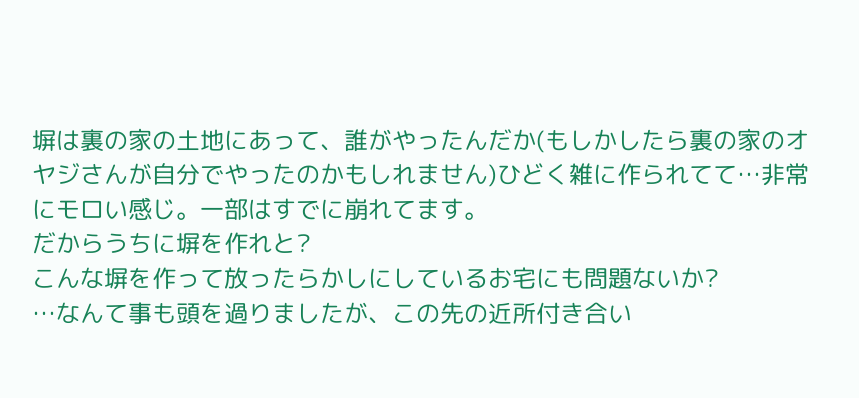塀は裏の家の土地にあって、誰がやったんだか(もしかしたら裏の家のオヤジさんが自分でやったのかもしれません)ひどく雑に作られてて…非常にモロい感じ。一部はすでに崩れてます。
だからうちに塀を作れと?
こんな塀を作って放ったらかしにしているお宅にも問題ないか?
…なんて事も頭を過りましたが、この先の近所付き合い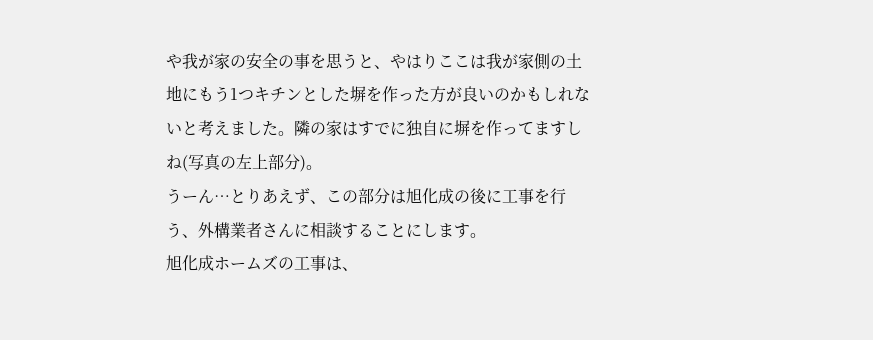や我が家の安全の事を思うと、やはりここは我が家側の土地にもう1つキチンとした塀を作った方が良いのかもしれないと考えました。隣の家はすでに独自に塀を作ってますしね(写真の左上部分)。
うーん…とりあえず、この部分は旭化成の後に工事を行う、外構業者さんに相談することにします。
旭化成ホームズの工事は、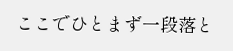ここでひとまず一段落と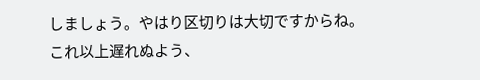しましょう。やはり区切りは大切ですからね。
これ以上遅れぬよう、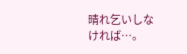晴れ乞いしなければ…。